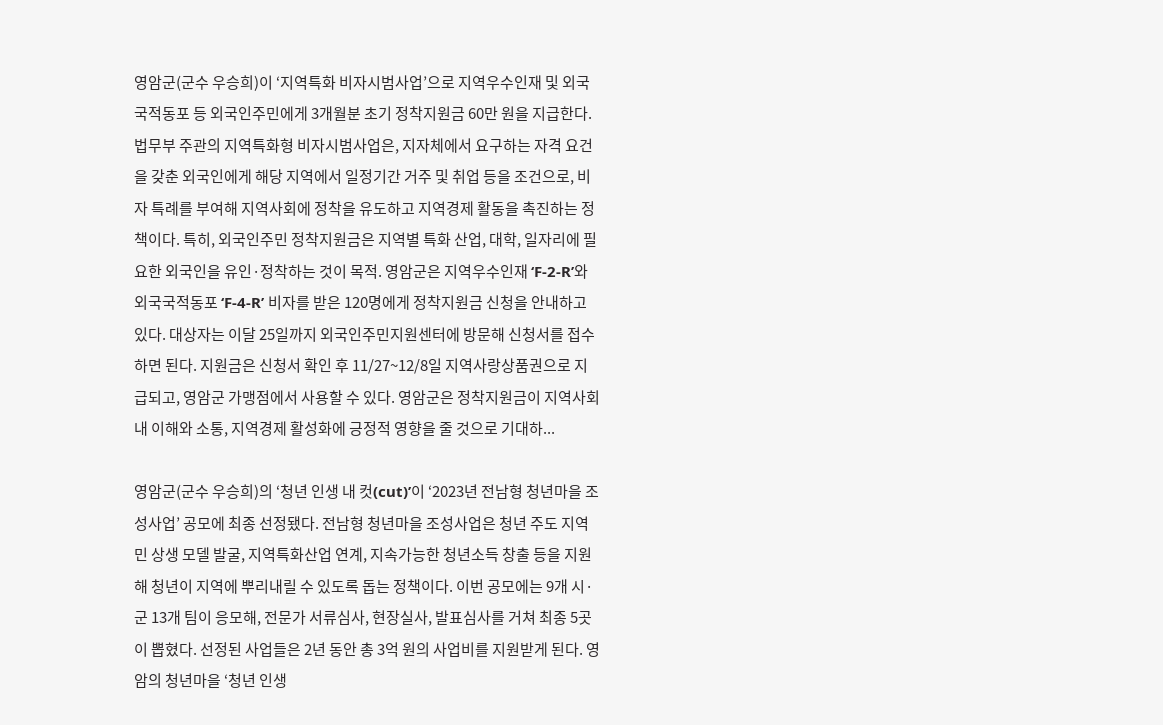영암군(군수 우승희)이 ‘지역특화 비자시범사업’으로 지역우수인재 및 외국국적동포 등 외국인주민에게 3개월분 초기 정착지원금 60만 원을 지급한다. 법무부 주관의 지역특화형 비자시범사업은, 지자체에서 요구하는 자격 요건을 갖춘 외국인에게 해당 지역에서 일정기간 거주 및 취업 등을 조건으로, 비자 특례를 부여해 지역사회에 정착을 유도하고 지역경제 활동을 촉진하는 정책이다. 특히, 외국인주민 정착지원금은 지역별 특화 산업, 대학, 일자리에 필요한 외국인을 유인·정착하는 것이 목적. 영암군은 지역우수인재 ‘F-2-R’와 외국국적동포 ‘F-4-R’ 비자를 받은 120명에게 정착지원금 신청을 안내하고 있다. 대상자는 이달 25일까지 외국인주민지원센터에 방문해 신청서를 접수하면 된다. 지원금은 신청서 확인 후 11/27~12/8일 지역사랑상품권으로 지급되고, 영암군 가맹점에서 사용할 수 있다. 영암군은 정착지원금이 지역사회 내 이해와 소통, 지역경제 활성화에 긍정적 영향을 줄 것으로 기대하...

영암군(군수 우승희)의 ‘청년 인생 내 컷(cut)’이 ‘2023년 전남형 청년마을 조성사업’ 공모에 최종 선정됐다. 전남형 청년마을 조성사업은 청년 주도 지역민 상생 모델 발굴, 지역특화산업 연계, 지속가능한 청년소득 창출 등을 지원해 청년이 지역에 뿌리내릴 수 있도록 돕는 정책이다. 이번 공모에는 9개 시·군 13개 팀이 응모해, 전문가 서류심사, 현장실사, 발표심사를 거쳐 최종 5곳이 뽑혔다. 선정된 사업들은 2년 동안 총 3억 원의 사업비를 지원받게 된다. 영암의 청년마을 ‘청년 인생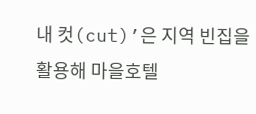내 컷(cut)’은 지역 빈집을 활용해 마을호텔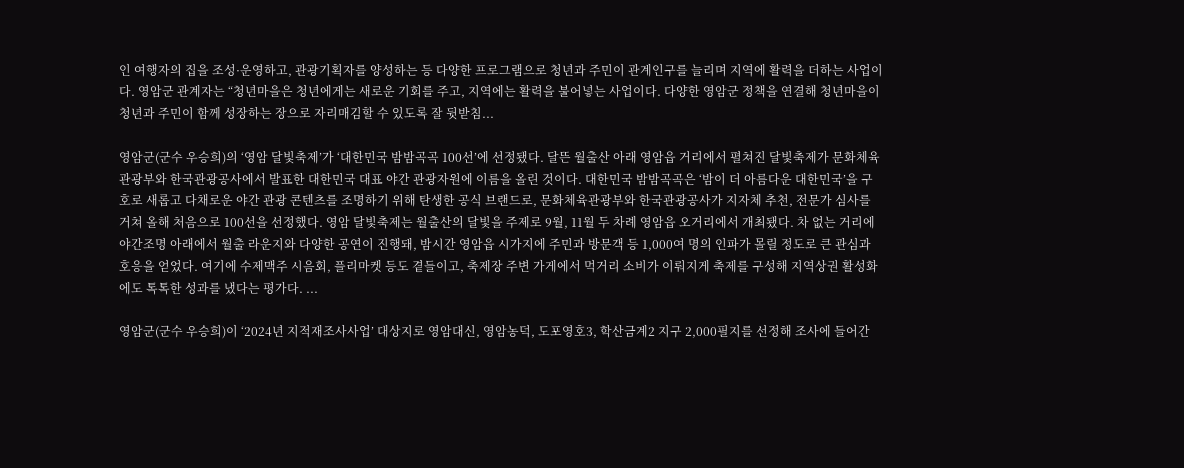인 여행자의 집을 조성·운영하고, 관광기획자를 양성하는 등 다양한 프로그램으로 청년과 주민이 관계인구를 늘리며 지역에 활력을 더하는 사업이다. 영암군 관계자는 “청년마을은 청년에게는 새로운 기회를 주고, 지역에는 활력을 불어넣는 사업이다. 다양한 영암군 정책을 연결해 청년마을이 청년과 주민이 함께 성장하는 장으로 자리매김할 수 있도록 잘 뒷받침...

영암군(군수 우승희)의 ‘영암 달빛축제’가 ‘대한민국 밤밤곡곡 100선’에 선정됐다. 달뜬 월출산 아래 영암읍 거리에서 펼쳐진 달빛축제가 문화체육관광부와 한국관광공사에서 발표한 대한민국 대표 야간 관광자원에 이름을 올린 것이다. 대한민국 밤밤곡곡은 ‘밤이 더 아름다운 대한민국’을 구호로 새롭고 다채로운 야간 관광 콘텐츠를 조명하기 위해 탄생한 공식 브랜드로, 문화체육관광부와 한국관광공사가 지자체 추천, 전문가 심사를 거쳐 올해 처음으로 100선을 선정했다. 영암 달빛축제는 월출산의 달빛을 주제로 9월, 11월 두 차례 영암읍 오거리에서 개최됐다. 차 없는 거리에 야간조명 아래에서 월출 라운지와 다양한 공연이 진행돼, 밤시간 영암읍 시가지에 주민과 방문객 등 1,000여 명의 인파가 몰릴 정도로 큰 관심과 호응을 얻었다. 여기에 수제맥주 시음회, 플리마켓 등도 곁들이고, 축제장 주변 가게에서 먹거리 소비가 이뤄지게 축제를 구성해 지역상권 활성화에도 톡톡한 성과를 냈다는 평가다. ...

영암군(군수 우승희)이 ‘2024년 지적재조사사업’ 대상지로 영암대신, 영암농덕, 도포영호3, 학산금계2 지구 2,000필지를 선정해 조사에 들어간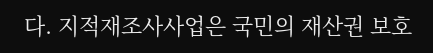다. 지적재조사사업은 국민의 재산권 보호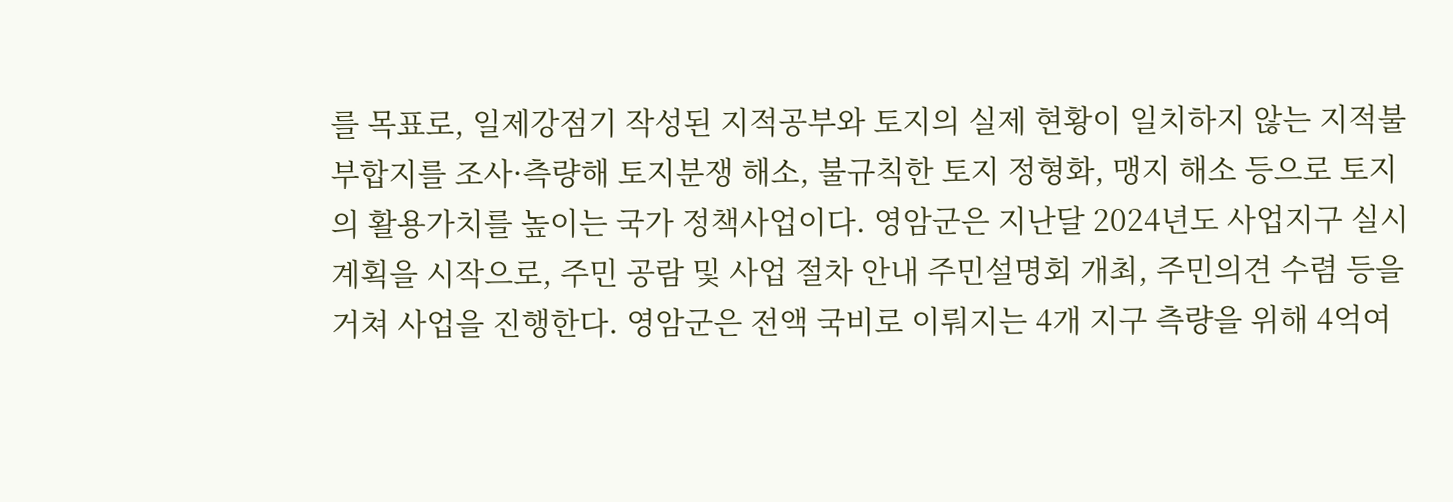를 목표로, 일제강점기 작성된 지적공부와 토지의 실제 현황이 일치하지 않는 지적불부합지를 조사·측량해 토지분쟁 해소, 불규칙한 토지 정형화, 맹지 해소 등으로 토지의 활용가치를 높이는 국가 정책사업이다. 영암군은 지난달 2024년도 사업지구 실시계획을 시작으로, 주민 공람 및 사업 절차 안내 주민설명회 개최, 주민의견 수렴 등을 거쳐 사업을 진행한다. 영암군은 전액 국비로 이뤄지는 4개 지구 측량을 위해 4억여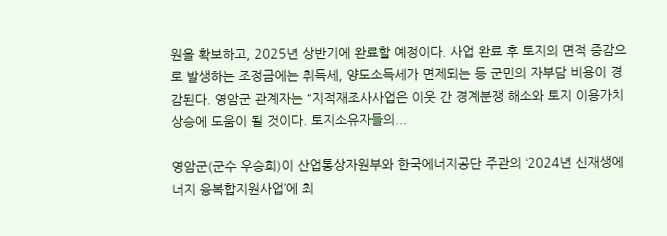원을 확보하고, 2025년 상반기에 완료할 예정이다. 사업 완료 후 토지의 면적 증감으로 발생하는 조정금에는 취득세, 양도소득세가 면제되는 등 군민의 자부담 비용이 경감된다. 영암군 관계자는 “지적재조사사업은 이웃 간 경계분쟁 해소와 토지 이용가치 상승에 도움이 될 것이다. 토지소유자들의...

영암군(군수 우승희)이 산업통상자원부와 한국에너지공단 주관의 ‘2024년 신재생에너지 융복합지원사업’에 최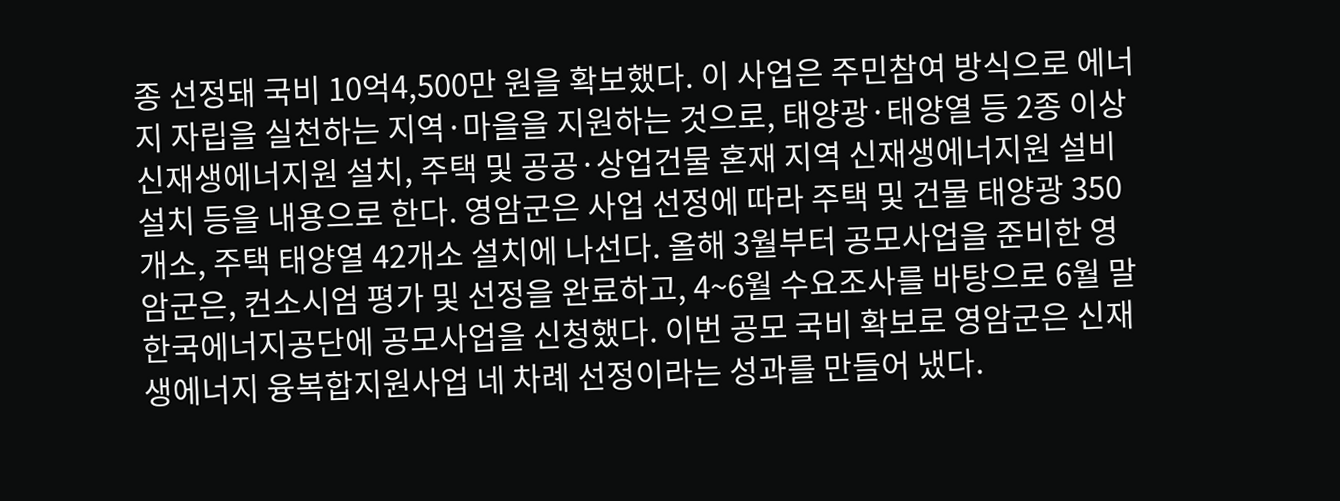종 선정돼 국비 10억4,500만 원을 확보했다. 이 사업은 주민참여 방식으로 에너지 자립을 실천하는 지역·마을을 지원하는 것으로, 태양광·태양열 등 2종 이상 신재생에너지원 설치, 주택 및 공공·상업건물 혼재 지역 신재생에너지원 설비 설치 등을 내용으로 한다. 영암군은 사업 선정에 따라 주택 및 건물 태양광 350개소, 주택 태양열 42개소 설치에 나선다. 올해 3월부터 공모사업을 준비한 영암군은, 컨소시엄 평가 및 선정을 완료하고, 4~6월 수요조사를 바탕으로 6월 말 한국에너지공단에 공모사업을 신청했다. 이번 공모 국비 확보로 영암군은 신재생에너지 융복합지원사업 네 차례 선정이라는 성과를 만들어 냈다.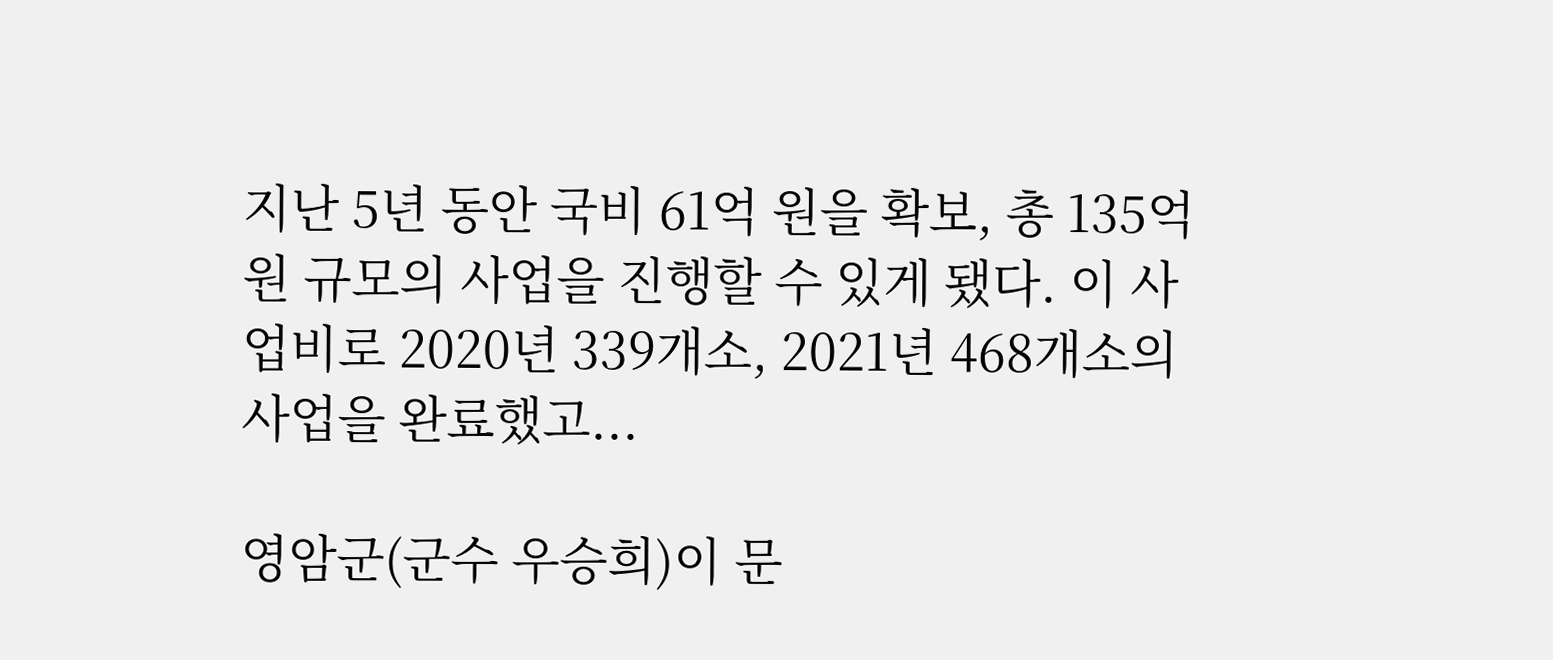지난 5년 동안 국비 61억 원을 확보, 총 135억 원 규모의 사업을 진행할 수 있게 됐다. 이 사업비로 2020년 339개소, 2021년 468개소의 사업을 완료했고...

영암군(군수 우승희)이 문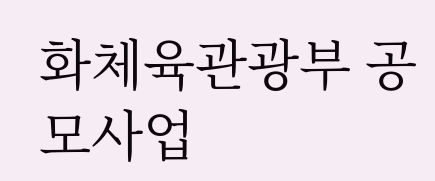화체육관광부 공모사업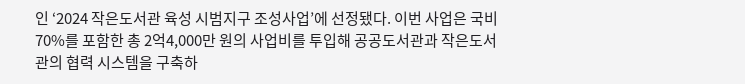인 ‘2024 작은도서관 육성 시범지구 조성사업’에 선정됐다. 이번 사업은 국비 70%를 포함한 총 2억4,000만 원의 사업비를 투입해 공공도서관과 작은도서관의 협력 시스템을 구축하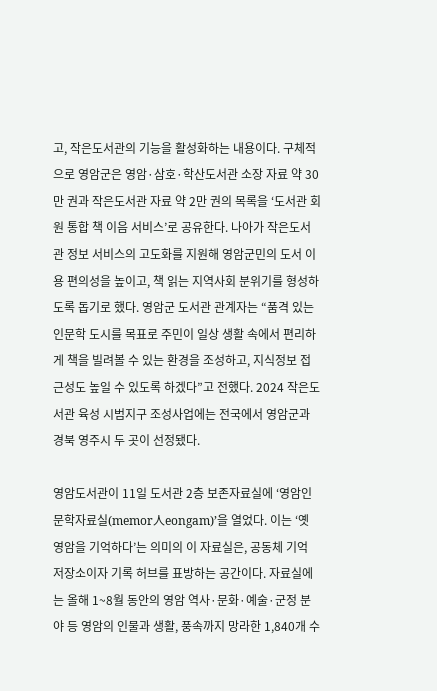고, 작은도서관의 기능을 활성화하는 내용이다. 구체적으로 영암군은 영암·삼호·학산도서관 소장 자료 약 30만 권과 작은도서관 자료 약 2만 권의 목록을 ‘도서관 회원 통합 책 이음 서비스’로 공유한다. 나아가 작은도서관 정보 서비스의 고도화를 지원해 영암군민의 도서 이용 편의성을 높이고, 책 읽는 지역사회 분위기를 형성하도록 돕기로 했다. 영암군 도서관 관계자는 “품격 있는 인문학 도시를 목표로 주민이 일상 생활 속에서 편리하게 책을 빌려볼 수 있는 환경을 조성하고, 지식정보 접근성도 높일 수 있도록 하겠다”고 전했다. 2024 작은도서관 육성 시범지구 조성사업에는 전국에서 영암군과 경북 영주시 두 곳이 선정됐다.

영암도서관이 11일 도서관 2층 보존자료실에 ‘영암인문학자료실(memor人eongam)’을 열었다. 이는 ‘옛 영암을 기억하다’는 의미의 이 자료실은, 공동체 기억 저장소이자 기록 허브를 표방하는 공간이다. 자료실에는 올해 1~8월 동안의 영암 역사·문화·예술·군정 분야 등 영암의 인물과 생활, 풍속까지 망라한 1,840개 수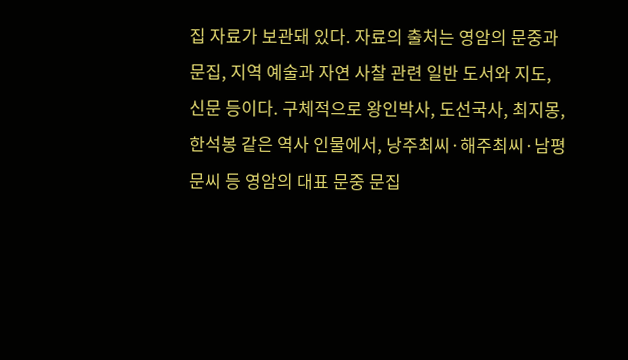집 자료가 보관돼 있다. 자료의 출처는 영암의 문중과 문집, 지역 예술과 자연 사찰 관련 일반 도서와 지도, 신문 등이다. 구체적으로 왕인박사, 도선국사, 최지몽, 한석봉 같은 역사 인물에서, 낭주최씨·해주최씨·남평문씨 등 영암의 대표 문중 문집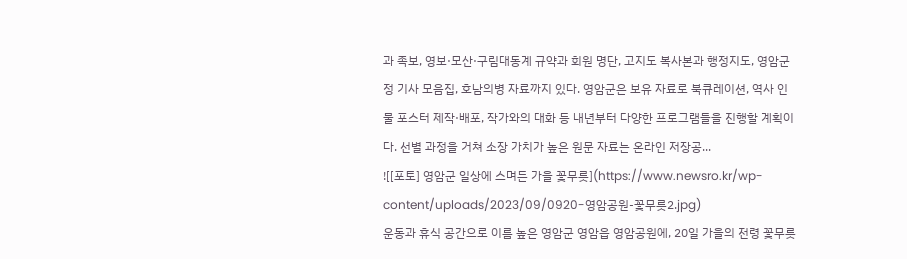과 족보, 영보·모산·구림대동계 규약과 회원 명단, 고지도 복사본과 행정지도, 영암군정 기사 모음집, 호남의병 자료까지 있다. 영암군은 보유 자료로 북큐레이션, 역사 인물 포스터 제작·배포, 작가와의 대화 등 내년부터 다양한 프로그램들을 진행할 계획이다. 선별 과정을 거쳐 소장 가치가 높은 원문 자료는 온라인 저장공...
![[포토] 영암군 일상에 스며든 가을 꽃무릇](https://www.newsro.kr/wp-content/uploads/2023/09/0920-영암공원-꽃무릇2.jpg)
운동과 휴식 공간으로 이름 높은 영암군 영암읍 영암공원에, 20일 가을의 전령 꽃무릇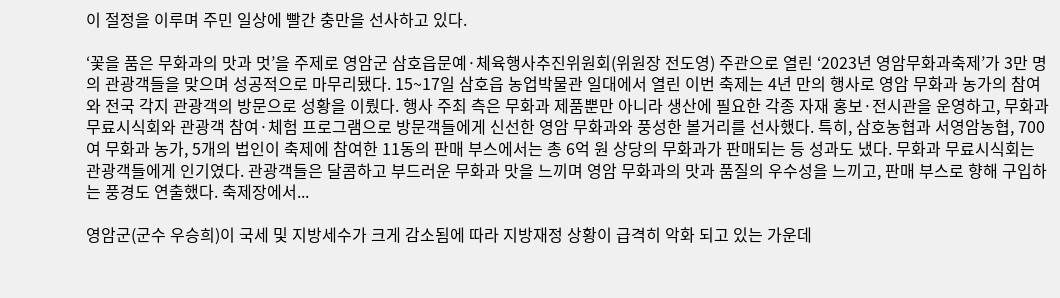이 절정을 이루며 주민 일상에 빨간 충만을 선사하고 있다.

‘꽃을 품은 무화과의 맛과 멋’을 주제로 영암군 삼호읍문예·체육행사추진위원회(위원장 전도영) 주관으로 열린 ‘2023년 영암무화과축제’가 3만 명의 관광객들을 맞으며 성공적으로 마무리됐다. 15~17일 삼호읍 농업박물관 일대에서 열린 이번 축제는 4년 만의 행사로 영암 무화과 농가의 참여와 전국 각지 관광객의 방문으로 성황을 이뤘다. 행사 주최 측은 무화과 제품뿐만 아니라 생산에 필요한 각종 자재 홍보·전시관을 운영하고, 무화과 무료시식회와 관광객 참여·체험 프로그램으로 방문객들에게 신선한 영암 무화과와 풍성한 볼거리를 선사했다. 특히, 삼호농협과 서영암농협, 700여 무화과 농가, 5개의 법인이 축제에 참여한 11동의 판매 부스에서는 총 6억 원 상당의 무화과가 판매되는 등 성과도 냈다. 무화과 무료시식회는 관광객들에게 인기였다. 관광객들은 달콤하고 부드러운 무화과 맛을 느끼며 영암 무화과의 맛과 품질의 우수성을 느끼고, 판매 부스로 향해 구입하는 풍경도 연출했다. 축제장에서...

영암군(군수 우승희)이 국세 및 지방세수가 크게 감소됨에 따라 지방재정 상황이 급격히 악화 되고 있는 가운데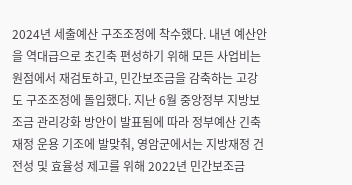2024년 세출예산 구조조정에 착수했다. 내년 예산안을 역대급으로 초긴축 편성하기 위해 모든 사업비는 원점에서 재검토하고, 민간보조금을 감축하는 고강도 구조조정에 돌입했다. 지난 6월 중앙정부 지방보조금 관리강화 방안이 발표됨에 따라 정부예산 긴축재정 운용 기조에 발맞춰, 영암군에서는 지방재정 건전성 및 효율성 제고를 위해 2022년 민간보조금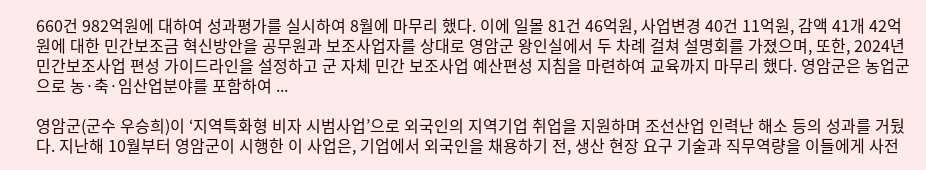660건 982억원에 대하여 성과평가를 실시하여 8월에 마무리 했다. 이에 일몰 81건 46억원, 사업변경 40건 11억원, 감액 41개 42억원에 대한 민간보조금 혁신방안을 공무원과 보조사업자를 상대로 영암군 왕인실에서 두 차례 걸쳐 설명회를 가졌으며, 또한, 2024년 민간보조사업 편성 가이드라인을 설정하고 군 자체 민간 보조사업 예산편성 지침을 마련하여 교육까지 마무리 했다. 영암군은 농업군으로 농·축·임산업분야를 포함하여 ...

영암군(군수 우승희)이 ‘지역특화형 비자 시범사업’으로 외국인의 지역기업 취업을 지원하며 조선산업 인력난 해소 등의 성과를 거뒀다. 지난해 10월부터 영암군이 시행한 이 사업은, 기업에서 외국인을 채용하기 전, 생산 현장 요구 기술과 직무역량을 이들에게 사전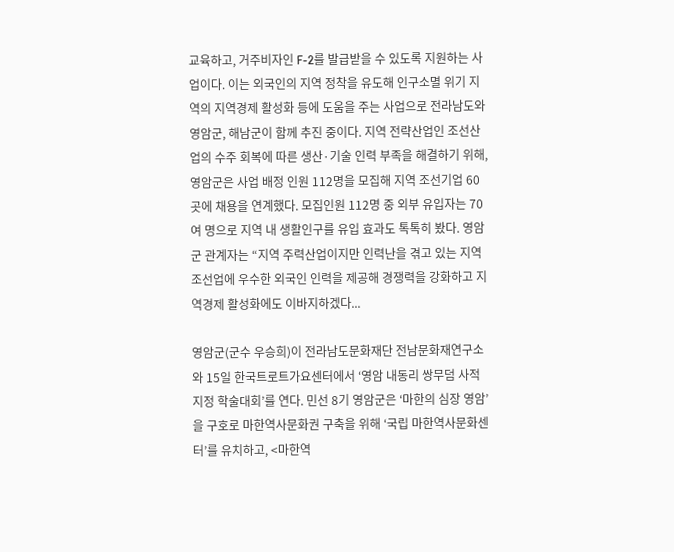교육하고, 거주비자인 F-2를 발급받을 수 있도록 지원하는 사업이다. 이는 외국인의 지역 정착을 유도해 인구소멸 위기 지역의 지역경제 활성화 등에 도움을 주는 사업으로 전라남도와 영암군, 해남군이 함께 추진 중이다. 지역 전략산업인 조선산업의 수주 회복에 따른 생산·기술 인력 부족을 해결하기 위해, 영암군은 사업 배정 인원 112명을 모집해 지역 조선기업 60곳에 채용을 연계했다. 모집인원 112명 중 외부 유입자는 70여 명으로 지역 내 생활인구를 유입 효과도 톡톡히 봤다. 영암군 관계자는 “지역 주력산업이지만 인력난을 겪고 있는 지역 조선업에 우수한 외국인 인력을 제공해 경쟁력을 강화하고 지역경제 활성화에도 이바지하겠다...

영암군(군수 우승희)이 전라남도문화재단 전남문화재연구소와 15일 한국트로트가요센터에서 ‘영암 내동리 쌍무덤 사적 지정 학술대회’를 연다. 민선 8기 영암군은 ‘마한의 심장 영암’을 구호로 마한역사문화권 구축을 위해 ‘국립 마한역사문화센터’를 유치하고, <마한역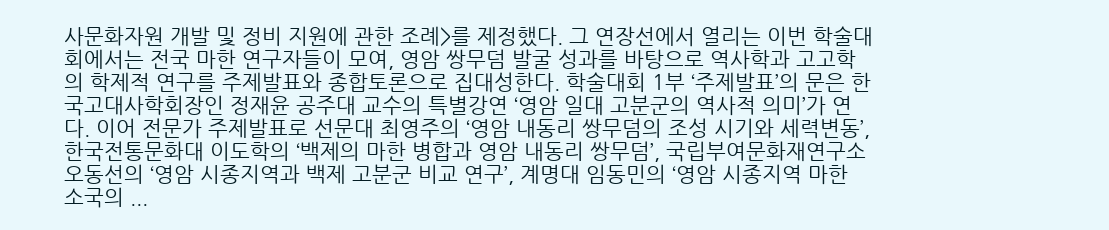사문화자원 개발 및 정비 지원에 관한 조례>를 제정했다. 그 연장선에서 열리는 이번 학술대회에서는 전국 마한 연구자들이 모여, 영암 쌍무덤 발굴 성과를 바탕으로 역사학과 고고학의 학제적 연구를 주제발표와 종합토론으로 집대성한다. 학술대회 1부 ‘주제발표’의 문은 한국고대사학회장인 정재윤 공주대 교수의 특별강연 ‘영암 일대 고분군의 역사적 의미’가 연다. 이어 전문가 주제발표로 선문대 최영주의 ‘영암 내동리 쌍무덤의 조성 시기와 세력변동’, 한국전통문화대 이도학의 ‘백제의 마한 병합과 영암 내동리 쌍무덤’, 국립부여문화재연구소 오동선의 ‘영암 시종지역과 백제 고분군 비교 연구’, 계명대 임동민의 ‘영암 시종지역 마한 소국의 ...